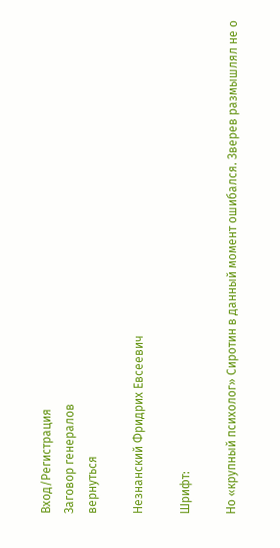Вход/Регистрация
Заговор генералов
вернуться

Незнанский Фридрих Евсеевич

Шрифт:

Но «крупный психолог» Сиротин в данный момент ошибался. Зверев размышлял не о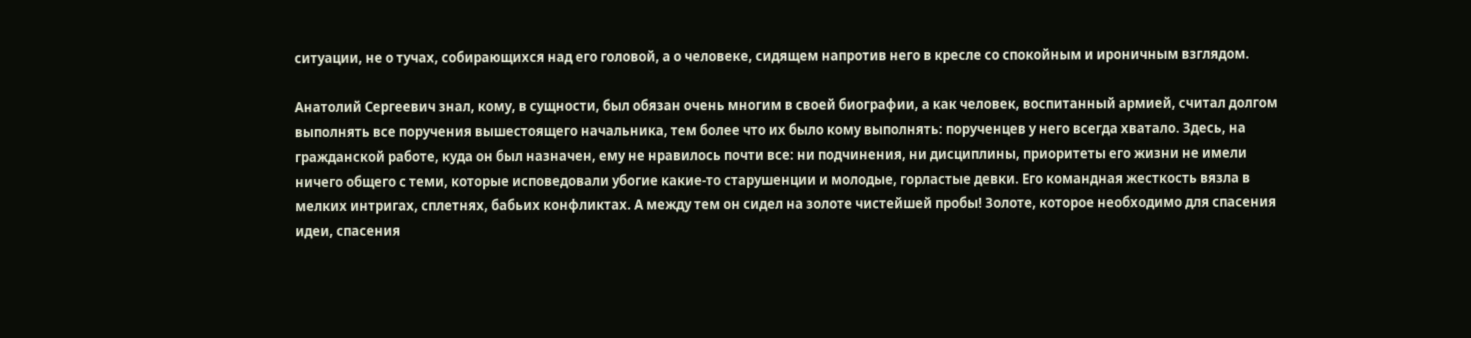ситуации, не о тучах, собирающихся над его головой, а о человеке, сидящем напротив него в кресле со спокойным и ироничным взглядом.

Анатолий Сергеевич знал, кому, в сущности, был обязан очень многим в своей биографии, а как человек, воспитанный армией, считал долгом выполнять все поручения вышестоящего начальника, тем более что их было кому выполнять: порученцев у него всегда хватало. Здесь, на гражданской работе, куда он был назначен, ему не нравилось почти все: ни подчинения, ни дисциплины, приоритеты его жизни не имели ничего общего с теми, которые исповедовали убогие какие-то старушенции и молодые, горластые девки. Его командная жесткость вязла в мелких интригах, сплетнях, бабьих конфликтах. А между тем он сидел на золоте чистейшей пробы! Золоте, которое необходимо для спасения идеи, спасения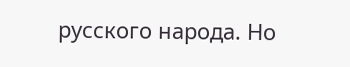русского народа. Но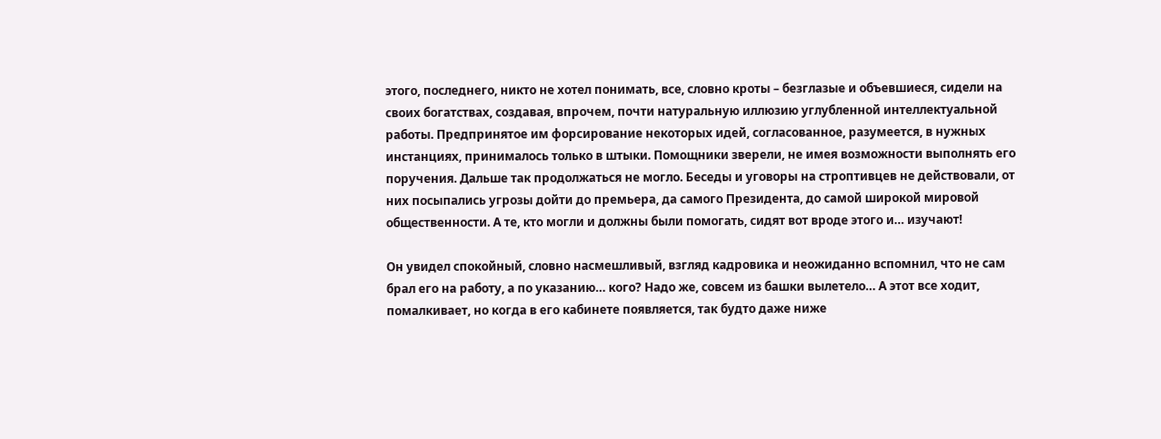этого, последнего, никто не хотел понимать, все, словно кроты – безглазые и объевшиеся, сидели на своих богатствах, создавая, впрочем, почти натуральную иллюзию углубленной интеллектуальной работы. Предпринятое им форсирование некоторых идей, согласованное, разумеется, в нужных инстанциях, принималось только в штыки. Помощники зверели, не имея возможности выполнять его поручения. Дальше так продолжаться не могло. Беседы и уговоры на строптивцев не действовали, от них посыпались угрозы дойти до премьера, да самого Президента, до самой широкой мировой общественности. А те, кто могли и должны были помогать, сидят вот вроде этого и… изучают!

Он увидел спокойный, словно насмешливый, взгляд кадровика и неожиданно вспомнил, что не сам брал его на работу, а по указанию… кого? Надо же, совсем из башки вылетело… А этот все ходит, помалкивает, но когда в его кабинете появляется, так будто даже ниже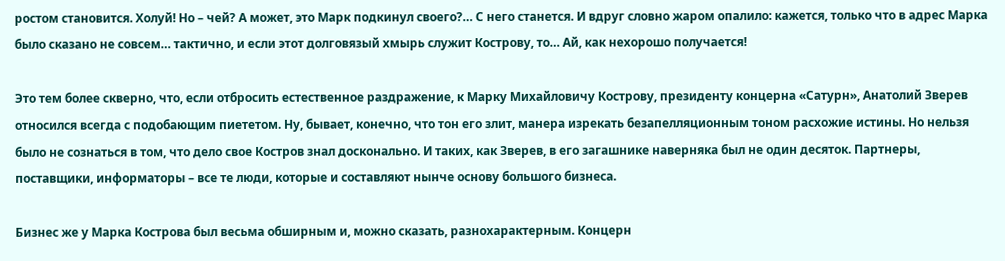ростом становится. Холуй! Но – чей? А может, это Марк подкинул своего?… С него станется. И вдруг словно жаром опалило: кажется, только что в адрес Марка было сказано не совсем… тактично, и если этот долговязый хмырь служит Кострову, то… Ай, как нехорошо получается!

Это тем более скверно, что, если отбросить естественное раздражение, к Марку Михайловичу Кострову, президенту концерна «Сатурн», Анатолий Зверев относился всегда с подобающим пиететом. Ну, бывает, конечно, что тон его злит, манера изрекать безапелляционным тоном расхожие истины. Но нельзя было не сознаться в том, что дело свое Костров знал досконально. И таких, как Зверев, в его загашнике наверняка был не один десяток. Партнеры, поставщики, информаторы – все те люди, которые и составляют нынче основу большого бизнеса.

Бизнес же у Марка Кострова был весьма обширным и, можно сказать, разнохарактерным. Концерн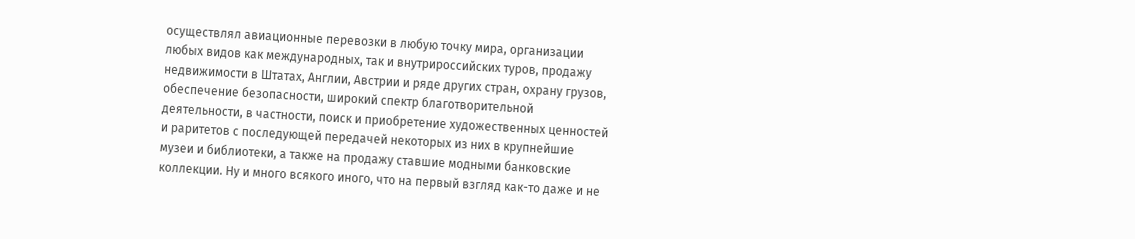осуществлял авиационные перевозки в любую точку мира, организации любых видов как международных, так и внутрироссийских туров, продажу недвижимости в Штатах, Англии, Австрии и ряде других стран, охрану грузов, обеспечение безопасности, широкий спектр благотворительной деятельности, в частности, поиск и приобретение художественных ценностей и раритетов с последующей передачей некоторых из них в крупнейшие музеи и библиотеки, а также на продажу ставшие модными банковские коллекции. Ну и много всякого иного, что на первый взгляд как-то даже и не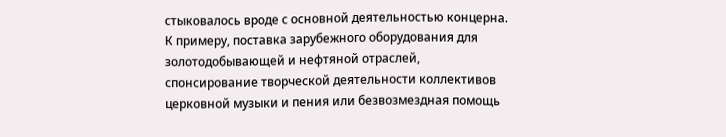стыковалось вроде с основной деятельностью концерна. К примеру, поставка зарубежного оборудования для золотодобывающей и нефтяной отраслей, спонсирование творческой деятельности коллективов церковной музыки и пения или безвозмездная помощь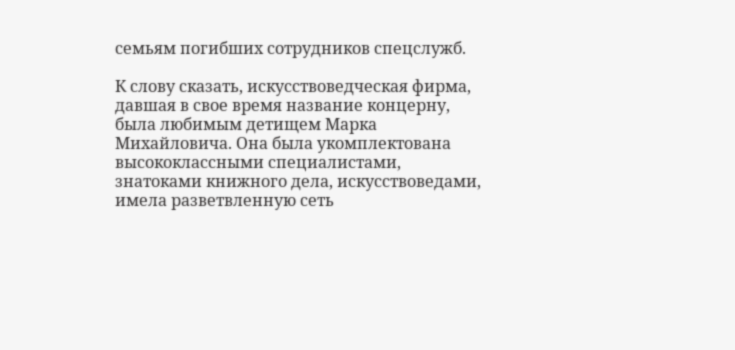семьям погибших сотрудников спецслужб.

К слову сказать, искусствоведческая фирма, давшая в свое время название концерну, была любимым детищем Марка Михайловича. Она была укомплектована высококлассными специалистами, знатоками книжного дела, искусствоведами, имела разветвленную сеть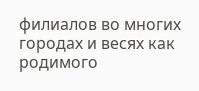филиалов во многих городах и весях как родимого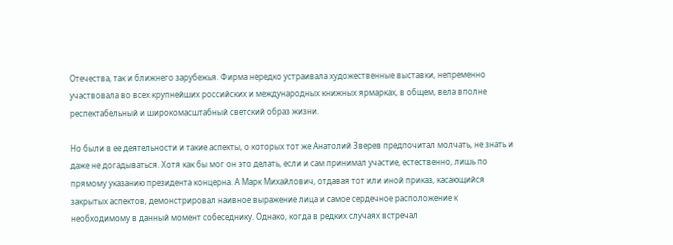Отечества, так и ближнего зарубежья. Фирма нередко устраивала художественные выставки, непременно участвовала во всех крупнейших российских и международных книжных ярмарках, в общем, вела вполне респектабельный и широкомасштабный светский образ жизни.

Но были в ее деятельности и такие аспекты, о которых тот же Анатолий Зверев предпочитал молчать, не знать и даже не догадываться. Хотя как бы мог он это делать, если и сам принимал участие, естественно, лишь по прямому указанию президента концерна. А Марк Михайлович, отдавая тот или иной приказ, касающийся закрытых аспектов, демонстрировал наивное выражение лица и самое сердечное расположение к необходимому в данный момент собеседнику. Однако, когда в редких случаях встречал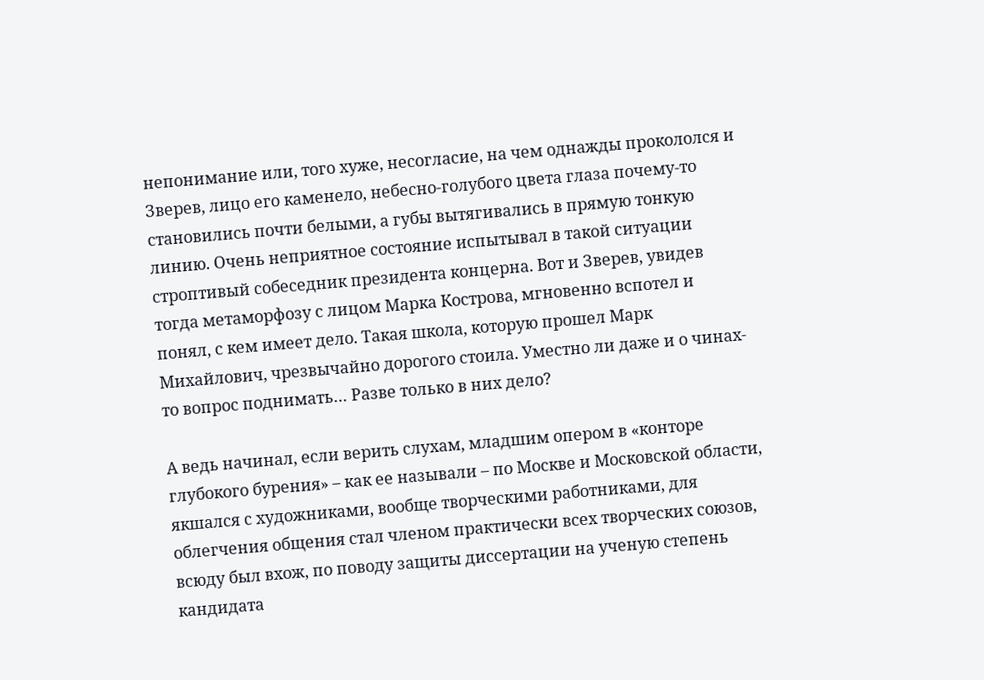непонимание или, того хуже, несогласие, на чем однажды прокололся и Зверев, лицо его каменело, небесно-голубого цвета глаза почему-то становились почти белыми, а губы вытягивались в прямую тонкую линию. Очень неприятное состояние испытывал в такой ситуации строптивый собеседник президента концерна. Вот и Зверев, увидев тогда метаморфозу с лицом Марка Кострова, мгновенно вспотел и понял, с кем имеет дело. Такая школа, которую прошел Марк Михайлович, чрезвычайно дорогого стоила. Уместно ли даже и о чинах-то вопрос поднимать… Разве только в них дело?

А ведь начинал, если верить слухам, младшим опером в «конторе глубокого бурения» – как ее называли – по Москве и Московской области, якшался с художниками, вообще творческими работниками, для облегчения общения стал членом практически всех творческих союзов, всюду был вхож, по поводу защиты диссертации на ученую степень кандидата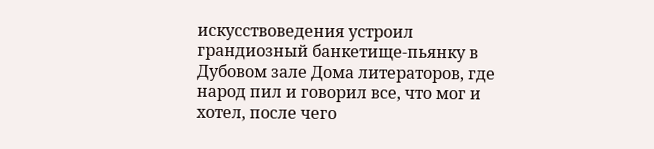искусствоведения устроил грандиозный банкетище-пьянку в Дубовом зале Дома литераторов, где народ пил и говорил все, что мог и хотел, после чего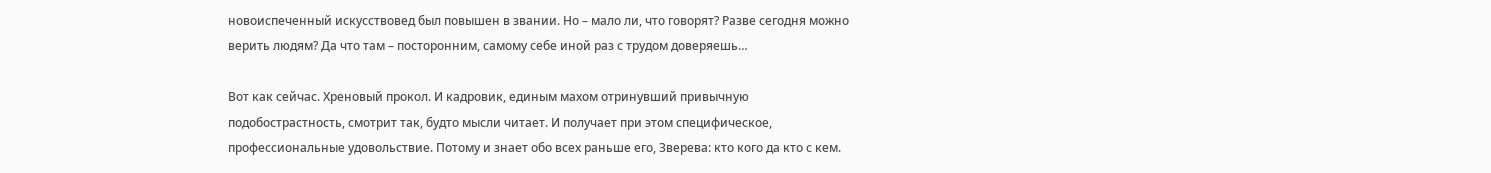новоиспеченный искусствовед был повышен в звании. Но – мало ли, что говорят? Разве сегодня можно верить людям? Да что там – посторонним, самому себе иной раз с трудом доверяешь…

Вот как сейчас. Хреновый прокол. И кадровик, единым махом отринувший привычную подобострастность, смотрит так, будто мысли читает. И получает при этом специфическое, профессиональные удовольствие. Потому и знает обо всех раньше его, Зверева: кто кого да кто с кем.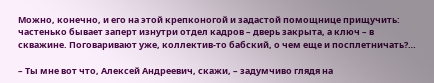Можно, конечно, и его на этой крепконогой и задастой помощнице прищучить: частенько бывает заперт изнутри отдел кадров – дверь закрыта, а ключ – в скважине. Поговаривают уже, коллектив-то бабский, о чем еще и посплетничать?…

– Ты мне вот что, Алексей Андреевич, скажи, – задумчиво глядя на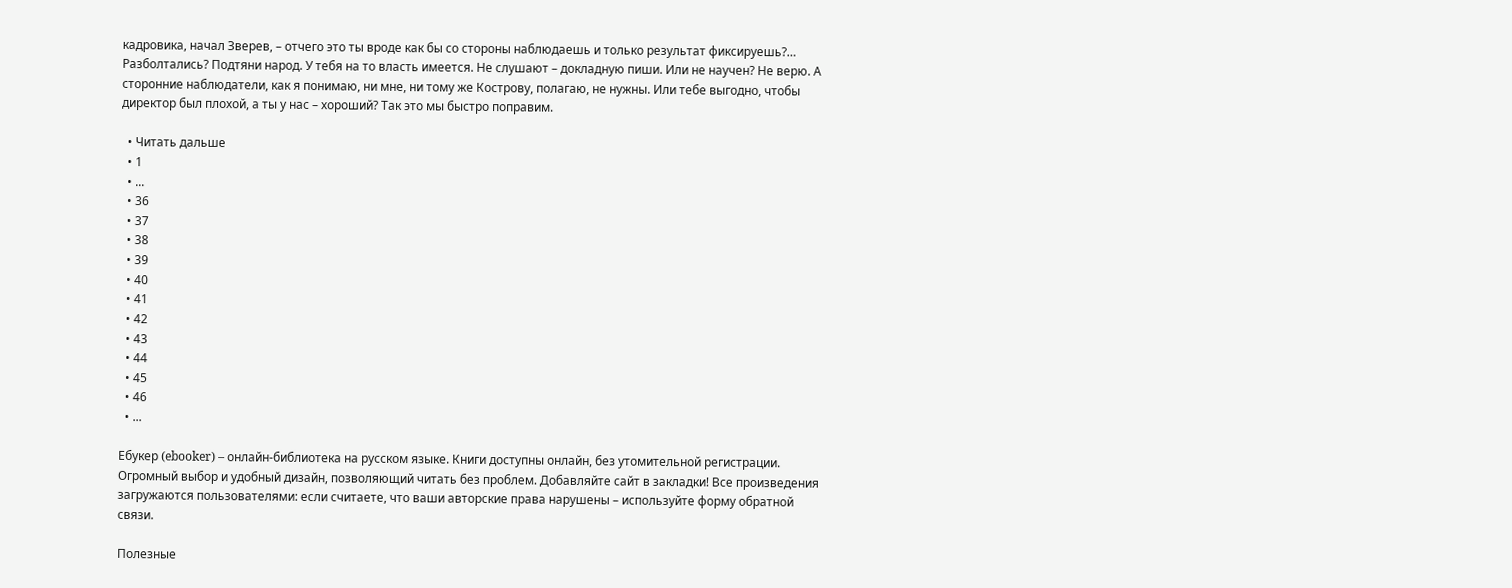кадровика, начал Зверев, – отчего это ты вроде как бы со стороны наблюдаешь и только результат фиксируешь?… Разболтались? Подтяни народ. У тебя на то власть имеется. Не слушают – докладную пиши. Или не научен? Не верю. А сторонние наблюдатели, как я понимаю, ни мне, ни тому же Кострову, полагаю, не нужны. Или тебе выгодно, чтобы директор был плохой, а ты у нас – хороший? Так это мы быстро поправим.

  • Читать дальше
  • 1
  • ...
  • 36
  • 37
  • 38
  • 39
  • 40
  • 41
  • 42
  • 43
  • 44
  • 45
  • 46
  • ...

Ебукер (ebooker) – онлайн-библиотека на русском языке. Книги доступны онлайн, без утомительной регистрации. Огромный выбор и удобный дизайн, позволяющий читать без проблем. Добавляйте сайт в закладки! Все произведения загружаются пользователями: если считаете, что ваши авторские права нарушены – используйте форму обратной связи.

Полезные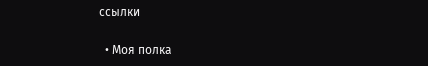ссылки

  • Моя полка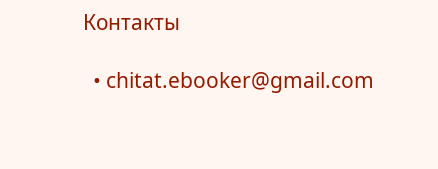Контакты

  • chitat.ebooker@gmail.com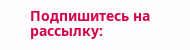Подпишитесь на рассылку: